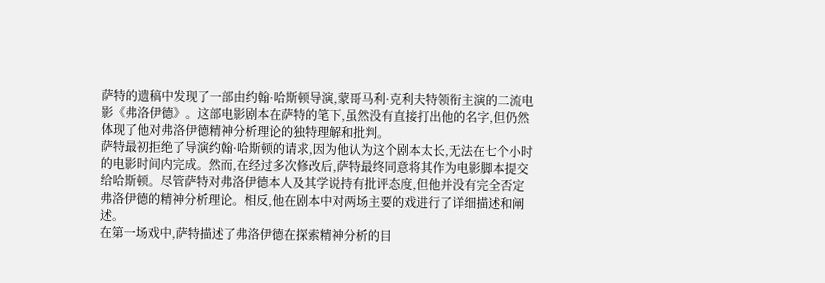萨特的遗稿中发现了一部由约翰·哈斯顿导演,蒙哥马利·克利夫特领衔主演的二流电影《弗洛伊德》。这部电影剧本在萨特的笔下,虽然没有直接打出他的名字,但仍然体现了他对弗洛伊德精神分析理论的独特理解和批判。
萨特最初拒绝了导演约翰·哈斯顿的请求,因为他认为这个剧本太长,无法在七个小时的电影时间内完成。然而,在经过多次修改后,萨特最终同意将其作为电影脚本提交给哈斯顿。尽管萨特对弗洛伊德本人及其学说持有批评态度,但他并没有完全否定弗洛伊德的精神分析理论。相反,他在剧本中对两场主要的戏进行了详细描述和阐述。
在第一场戏中,萨特描述了弗洛伊德在探索精神分析的目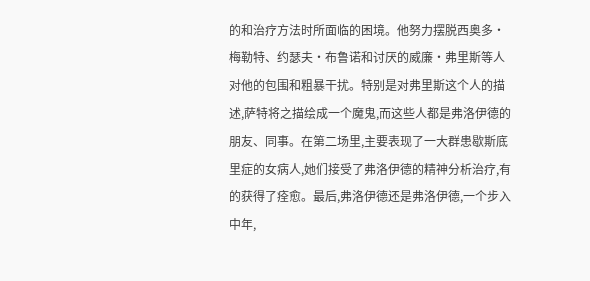的和治疗方法时所面临的困境。他努力摆脱西奥多·梅勒特、约瑟夫·布鲁诺和讨厌的威廉·弗里斯等人对他的包围和粗暴干扰。特别是对弗里斯这个人的描述,萨特将之描绘成一个魔鬼,而这些人都是弗洛伊德的朋友、同事。在第二场里,主要表现了一大群患歇斯底里症的女病人,她们接受了弗洛伊德的精神分析治疗,有的获得了痊愈。最后,弗洛伊德还是弗洛伊德,一个步入中年,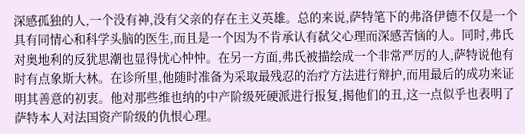深感孤独的人,一个没有神,没有父亲的存在主义英雄。总的来说,萨特笔下的弗洛伊德不仅是一个具有同情心和科学头脑的医生,而且是一个因为不肯承认有弑父心理而深感苦恼的人。同时,弗氏对奥地利的反犹思潮也显得忧心忡忡。在另一方面,弗氏被描绘成一个非常严厉的人,萨特说他有时有点象斯大林。在诊所里,他随时准备为采取最残忍的治疗方法进行辩护,而用最后的成功来证明其善意的初衷。他对那些维也纳的中产阶级死硬派进行报复,揭他们的丑,这一点似乎也表明了萨特本人对法国资产阶级的仇恨心理。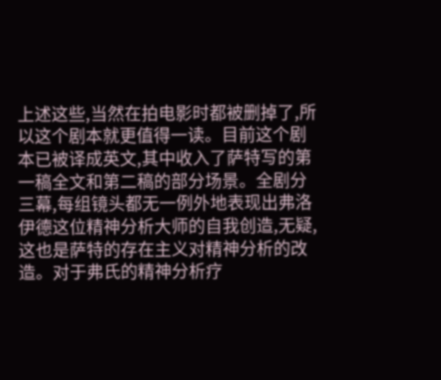上述这些,当然在拍电影时都被删掉了,所以这个剧本就更值得一读。目前这个剧本已被译成英文,其中收入了萨特写的第一稿全文和第二稿的部分场景。全剧分三幕,每组镜头都无一例外地表现出弗洛伊德这位精神分析大师的自我创造,无疑,这也是萨特的存在主义对精神分析的改造。对于弗氏的精神分析疗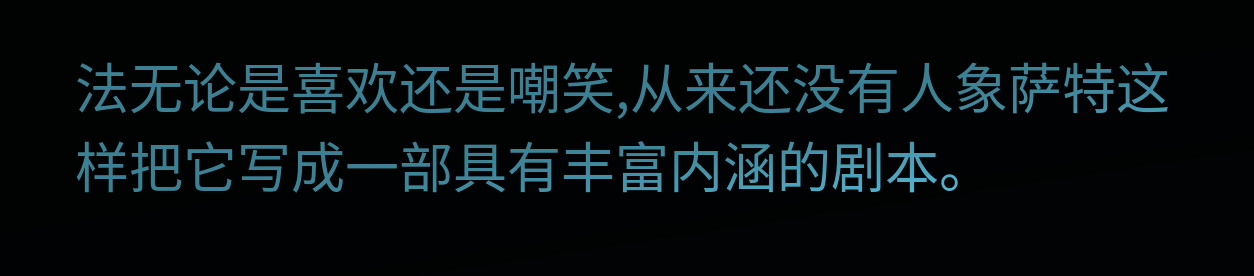法无论是喜欢还是嘲笑,从来还没有人象萨特这样把它写成一部具有丰富内涵的剧本。